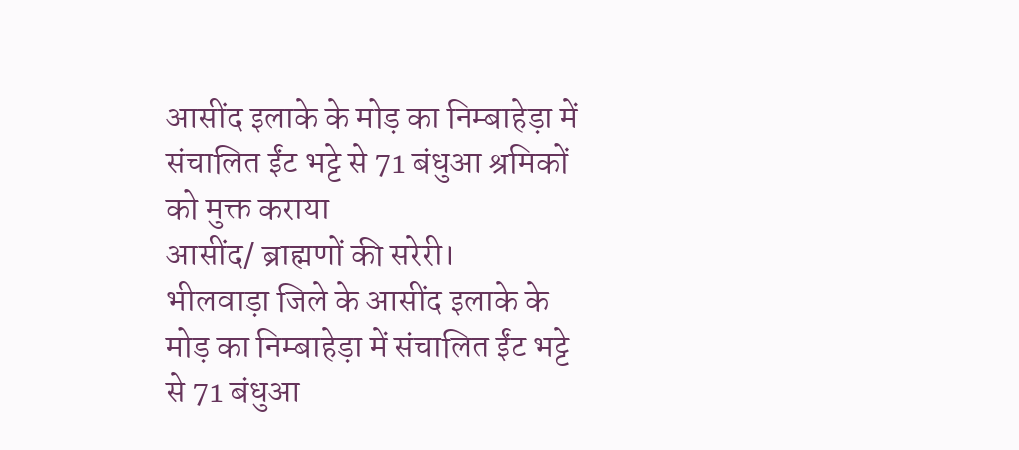आसींद इलाके के मोड़ का निम्बाहेड़ा में संचालित ईंट भट्टे से 71 बंधुआ श्रमिकों को मुक्त कराया
आसींद/ ब्राह्मणों की सरेरी।
भीलवाड़ा जिले के आसींद इलाके के मोड़ का निम्बाहेड़ा में संचालित ईंट भट्टे से 71 बंधुआ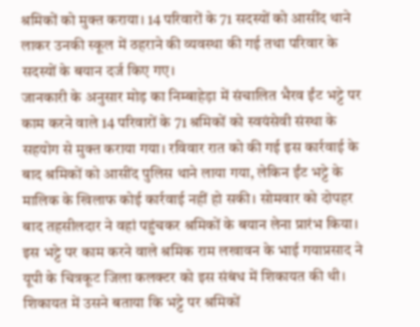श्रमिकों को मुक्त कराया। 14 परिवारों के 71 सदस्यों को आसींद थाने लाकर उनकी स्कूल में ठहराने की व्यवस्था की गई तथा परिवार के सदस्यों के बयान दर्ज किए गए।
जानकारी के अनुसार मोड़ का निम्बाहेड़ा में संचालित भैरव ईंट भट्टे पर काम करने वाले 14 परिवारों के 71 श्रमिकों को स्वयंसेवी संस्था के सहयोग से मुक्त कराया गया। रविवार रात को की गई इस कार्रवाई के बाद श्रमिकों को आसींद पुलिस थाने लाया गया, लेकिन ईंट भट्टे के मालिक के खिलाफ कोई कार्रवाई नहीं हो सकी। सोमवार को दोपहर बाद तहसीलदार ने वहां पहुंचकर श्रमिकों के बयान लेना प्रारंभ किया। इस भट्टे पर काम करने वाले श्रमिक राम लखावन के भाई गयाप्रसाद ने यूपी के चित्रकूट जिला कलक्टर को इस संबंध में शिकायत की थी। शिकायत में उसने बताया कि भट्टे पर श्रमिकों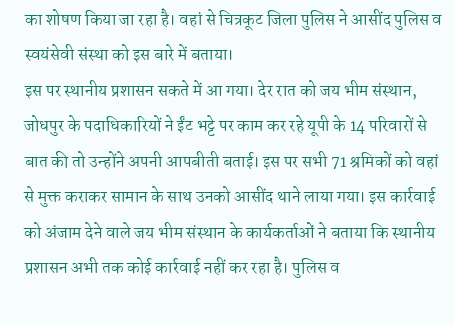का शोषण किया जा रहा है। वहां से चित्रकूट जिला पुलिस ने आसींद पुलिस व स्वयंसेवी संस्था को इस बारे में बताया।
इस पर स्थानीय प्रशासन सकते में आ गया। देर रात को जय भीम संस्थान, जोधपुर के पदाधिकारियों ने ईंट भट्टे पर काम कर रहे यूपी के 14 परिवारों से बात की तो उन्होंने अपनी आपबीती बताई। इस पर सभी 71 श्रमिकों को वहां से मुक्त कराकर सामान के साथ उनको आसींद थाने लाया गया। इस कार्रवाई को अंजाम देने वाले जय भीम संस्थान के कार्यकर्ताओं ने बताया कि स्थानीय प्रशासन अभी तक कोई कार्रवाई नहीं कर रहा है। पुलिस व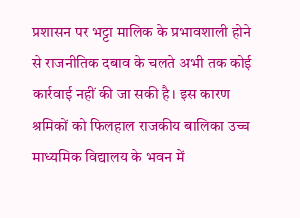प्रशासन पर भट्टा मालिक के प्रभावशाली होने से राजनीतिक दबाव के चलते अभी तक कोई कार्रवाई नहीं की जा सकी है। इस कारण श्रमिकों को फिलहाल राजकीय बालिका उच्च माध्यमिक विद्यालय के भवन में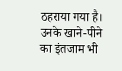ठहराया गया है। उनके खाने-पीने का इंतजाम भी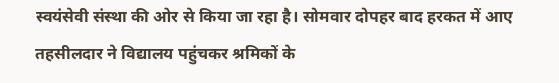स्वयंसेवी संस्था की ओर से किया जा रहा है। सोमवार दोपहर बाद हरकत में आए तहसीलदार ने विद्यालय पहुंचकर श्रमिकों के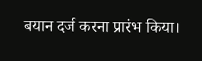बयान दर्ज करना प्रारंभ किया।